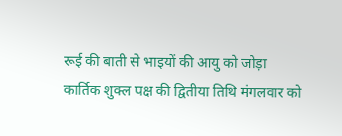रूई की बाती से भाइयों की आयु को जोड़ा
कार्तिक शुक्ल पक्ष की द्वितीया तिथि मंगलवार को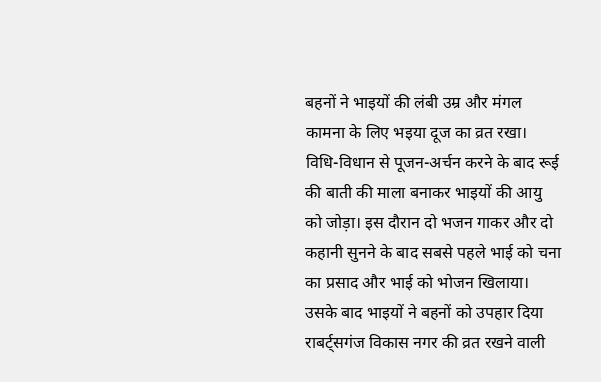बहनों ने भाइयों की लंबी उम्र और मंगल कामना के लिए भइया दूज का व्रत रखा। विधि-विधान से पूजन-अर्चन करने के बाद रूई की बाती की माला बनाकर भाइयों की आयु को जोड़ा। इस दौरान दो भजन गाकर और दो कहानी सुनने के बाद सबसे पहले भाई को चना का प्रसाद और भाई को भोजन खिलाया। उसके बाद भाइयों ने बहनों को उपहार दिया
राबर्ट्सगंज विकास नगर की व्रत रखने वाली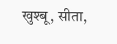खुश्बू, सीता,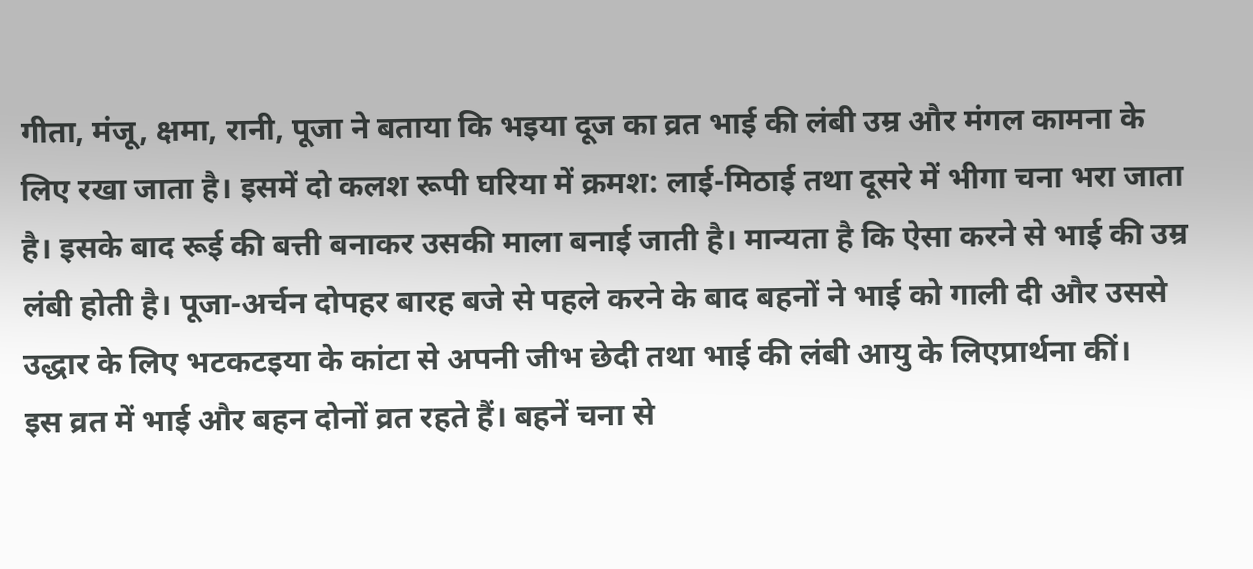गीता, मंजू, क्षमा, रानी, पूजा ने बताया कि भइया दूज का व्रत भाई की लंबी उम्र और मंगल कामना के लिए रखा जाता है। इसमें दो कलश रूपी घरिया में क्रमश: लाई-मिठाई तथा दूसरे में भीगा चना भरा जाता है। इसके बाद रूई की बत्ती बनाकर उसकी माला बनाई जाती है। मान्यता है कि ऐसा करने से भाई की उम्र लंबी होती है। पूजा-अर्चन दोपहर बारह बजे से पहले करने के बाद बहनों ने भाई को गाली दी और उससे उद्धार के लिए भटकटइया के कांटा से अपनी जीभ छेदी तथा भाई की लंबी आयु के लिएप्रार्थना कीं।
इस व्रत में भाई और बहन दोनों व्रत रहते हैं। बहनें चना से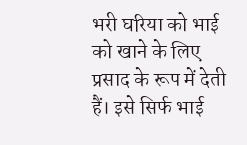भरी घरिया को भाई को खाने के लिए प्रसाद के रूप में देती हैं। इसे सिर्फ भाई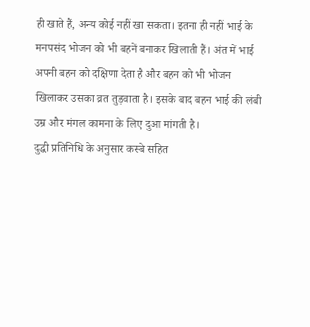ही खाते हैं, अन्य कोई नहीं खा सकता। इतना ही नहीं भाई के मनपसंद भोजन को भी बहनें बनाकर खिलाती हैं। अंत में भाई अपनी बहन को दक्षिणा देता है और बहन को भी भोजन खिलाकर उसका व्रत तुड़वाता है। इसके बाद बहन भाई की लंबी उम्र और मंगल कामना के लिए दुआ मांगती है।
दुद्धी प्रतिनिधि के अनुसार कस्बे सहित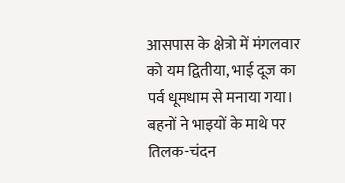आसपास के क्षेत्रो में मंगलवार को यम द्वितीया, भाई दूज का पर्व धूमधाम से मनाया गया। बहनों ने भाइयों के माथे पर तिलक-चंदन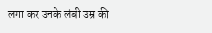लगा कर उनके लंबी उम्र की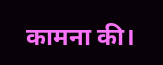कामना की।